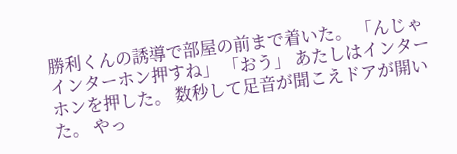勝利くんの誘導で部屋の前まで着いた。 「んじゃインターホン押すね」 「おう」 あたしはインターホンを押した。 数秒して足音が聞こえドアが開いた。 やっ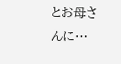とお母さんに…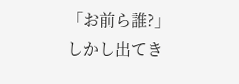「お前ら誰?」 しかし出てき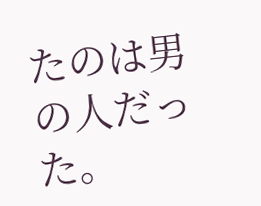たのは男の人だった。